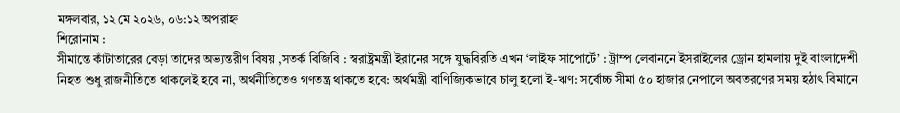মঙ্গলবার, ১২ মে ২০২৬, ০৬:১২ অপরাহ্ন
শিরোনাম :
সীমান্তে কাঁটাতারের বেড়া তাদের অভ্যন্তরীণ বিষয় ,সতর্ক বিজিবি : স্বরাষ্ট্রমন্ত্রী ইরানের সঙ্গে যুদ্ধবিরতি এখন ‘লাইফ সাপোর্টে’ : ট্রাম্প লেবাননে ইসরাইলের ড্রোন হামলায় দুই বাংলাদেশী নিহত শুধু রাজনীতিতে থাকলেই হবে না, অর্থনীতিতেও গণতন্ত্র থাকতে হবে: অর্থমন্ত্রী বাণিজ্যিকভাবে চালু হলো ই-ঋণ: সর্বোচ্চ সীমা ৫০ হাজার নেপালে অবতরণের সময় হঠাৎ বিমানে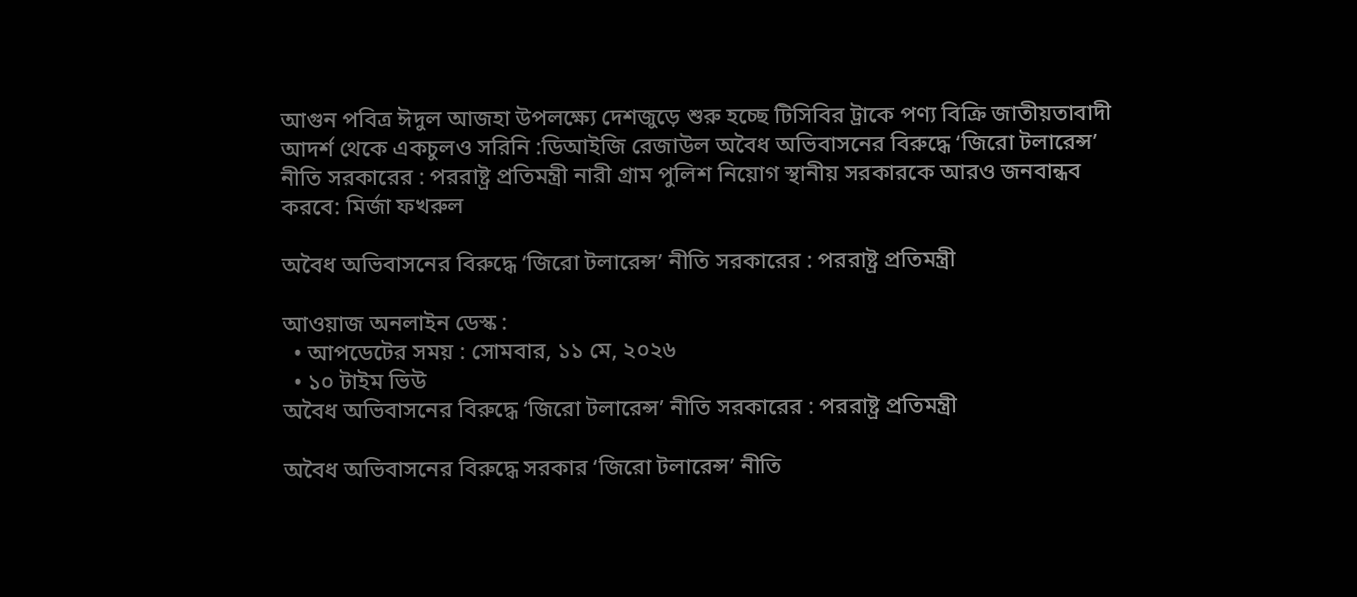আগুন পবিত্র ঈদুল আজহা উপলক্ষ্যে দেশজুড়ে শুরু হচ্ছে টিসিবির ট্রাকে পণ্য বিক্রি জাতীয়তাবাদী আদর্শ থেকে একচুলও সরিনি :ডিআইজি রেজাউল অবৈধ অভিবাসনের বিরুদ্ধে ‘জিরো টলারেন্স’ নীতি সরকারের : পররাষ্ট্র প্রতিমন্ত্রী নারী গ্রাম পুলিশ নিয়োগ স্থানীয় সরকারকে আরও জনবান্ধব করবে: মির্জা ফখরুল

অবৈধ অভিবাসনের বিরুদ্ধে ‘জিরো টলারেন্স’ নীতি সরকারের : পররাষ্ট্র প্রতিমন্ত্রী

আওয়াজ অনলাইন ডেস্ক :
  • আপডেটের সময় : সোমবার, ১১ মে, ২০২৬
  • ১০ টাইম ভিউ
অবৈধ অভিবাসনের বিরুদ্ধে ‘জিরো টলারেন্স’ নীতি সরকারের : পররাষ্ট্র প্রতিমন্ত্রী

অবৈধ অভিবাসনের বিরুদ্ধে সরকার ‘জিরো টলারেন্স’ নীতি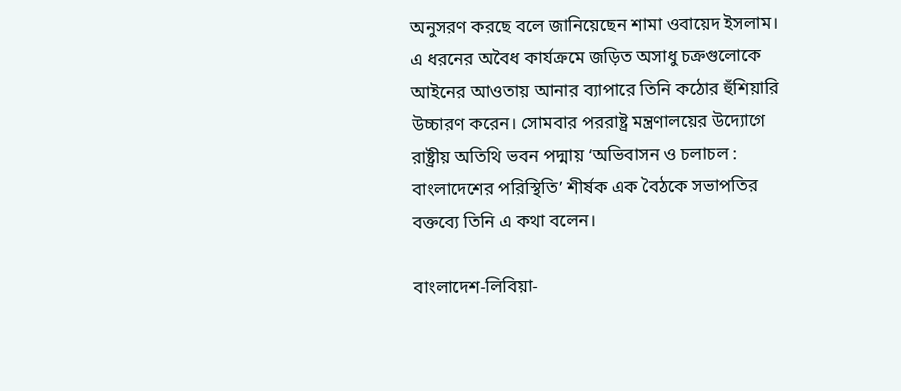অনুসরণ করছে বলে জানিয়েছেন শামা ওবায়েদ ইসলাম। এ ধরনের অবৈধ কার্যক্রমে জড়িত অসাধু চক্রগুলোকে আইনের আওতায় আনার ব্যাপারে তিনি কঠোর হুঁশিয়ারি উচ্চারণ করেন। সোমবার পররাষ্ট্র মন্ত্রণালয়ের উদ্যোগে রাষ্ট্রীয় অতিথি ভবন পদ্মায় ‘অভিবাসন ও চলাচল : বাংলাদেশের পরিস্থিতি’ শীর্ষক এক বৈঠকে সভাপতির বক্তব্যে তিনি এ কথা বলেন।

বাংলাদেশ-লিবিয়া-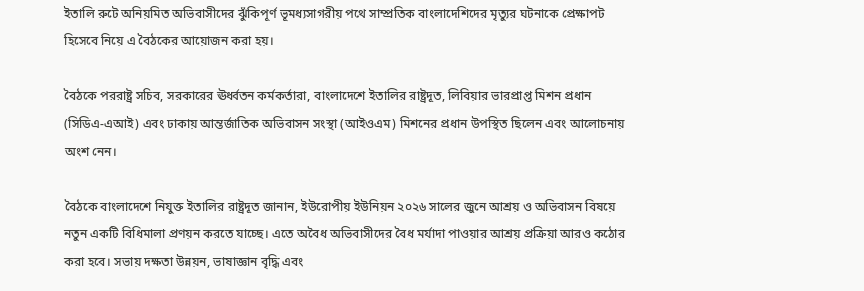ইতালি রুটে অনিয়মিত অভিবাসীদের ঝুঁকিপূর্ণ ভূমধ্যসাগরীয় পথে সাম্প্রতিক বাংলাদেশিদের মৃত্যুর ঘটনাকে প্রেক্ষাপট হিসেবে নিয়ে এ বৈঠকের আয়োজন করা হয়।

বৈঠকে পররাষ্ট্র সচিব, সরকারের ঊর্ধ্বতন কর্মকর্তারা, বাংলাদেশে ইতালির রাষ্ট্রদূত, লিবিয়ার ভারপ্রাপ্ত মিশন প্রধান (সিডিএ-এআই) এবং ঢাকায় আন্তর্জাতিক অভিবাসন সংস্থা (আইওএম) মিশনের প্রধান উপস্থিত ছিলেন এবং আলোচনায় অংশ নেন।

বৈঠকে বাংলাদেশে নিযুক্ত ইতালির রাষ্ট্রদূত জানান, ইউরোপীয় ইউনিয়ন ২০২৬ সালের জুনে আশ্রয় ও অভিবাসন বিষয়ে নতুন একটি বিধিমালা প্রণয়ন করতে যাচ্ছে। এতে অবৈধ অভিবাসীদের বৈধ মর্যাদা পাওয়ার আশ্রয় প্রক্রিয়া আরও কঠোর করা হবে। সভায় দক্ষতা উন্নয়ন, ভাষাজ্ঞান বৃদ্ধি এবং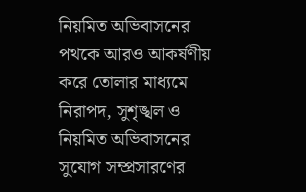নিয়মিত অভিবাসনের পথকে আরও আকর্ষণীয় করে তোলার মাধ্যমে নিরাপদ, সুশৃঙ্খল ও নিয়মিত অভিবাসনের সুযোগ সম্প্রসারণের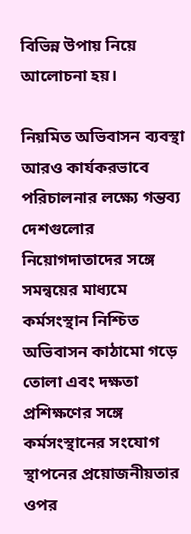বিভিন্ন উপায় নিয়ে আলোচনা হয়।

নিয়মিত অভিবাসন ব্যবস্থা আরও কার্যকরভাবে পরিচালনার লক্ষ্যে গন্তব্য দেশগুলোর নিয়োগদাতাদের সঙ্গে সমন্বয়ের মাধ্যমে কর্মসংস্থান নিশ্চিত অভিবাসন কাঠামো গড়ে তোলা এবং দক্ষতা প্রশিক্ষণের সঙ্গে কর্মসংস্থানের সংযোগ স্থাপনের প্রয়োজনীয়তার ওপর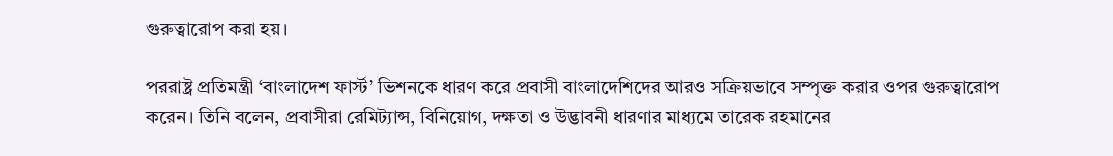গুরুত্বারোপ করা হয়।

পররাষ্ট্র প্রতিমন্ত্রী ‘বাংলাদেশ ফার্স্ট’ ভিশনকে ধারণ করে প্রবাসী বাংলাদেশিদের আরও সক্রিয়ভাবে সম্পৃক্ত করার ওপর গুরুত্বারোপ করেন। তিনি বলেন, প্রবাসীরা রেমিট্যান্স, বিনিয়োগ, দক্ষতা ও উদ্ভাবনী ধারণার মাধ্যমে তারেক রহমানের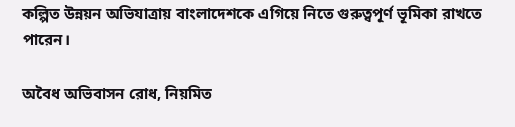কল্পিত উন্নয়ন অভিযাত্রায় বাংলাদেশকে এগিয়ে নিতে গুরুত্বপূর্ণ ভূমিকা রাখতে পারেন।

অবৈধ অভিবাসন রোধ, নিয়মিত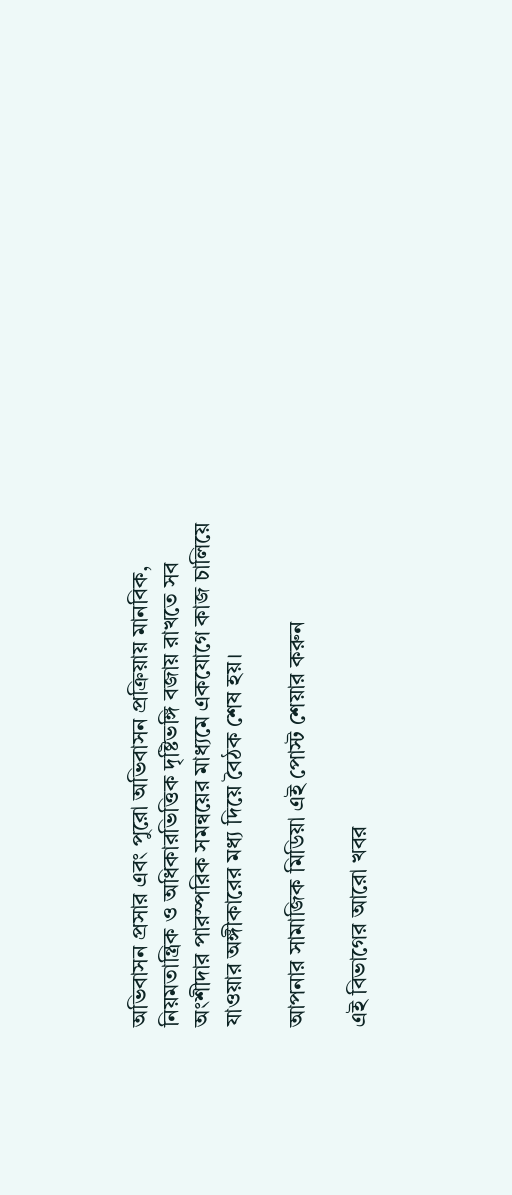অভিবাসন প্রসার এবং পুরো অভিবাসন প্রক্রিয়ায় মানবিক, নিয়মতান্ত্রিক ও অধিকারভিত্তিক দৃষ্টিভঙ্গি বজায় রাখতে সব অংশীদার পারস্পরিক সমন্বয়ের মাধ্যমে একযোগে কাজ চালিয়ে যাওয়ার অঙ্গীকারের মধ্য দিয়ে বৈঠক শেষ হয়।

আপনার সামাজিক মিডিয়া এই পোস্ট শেয়ার করুন

এই বিভাগের আরো খবর